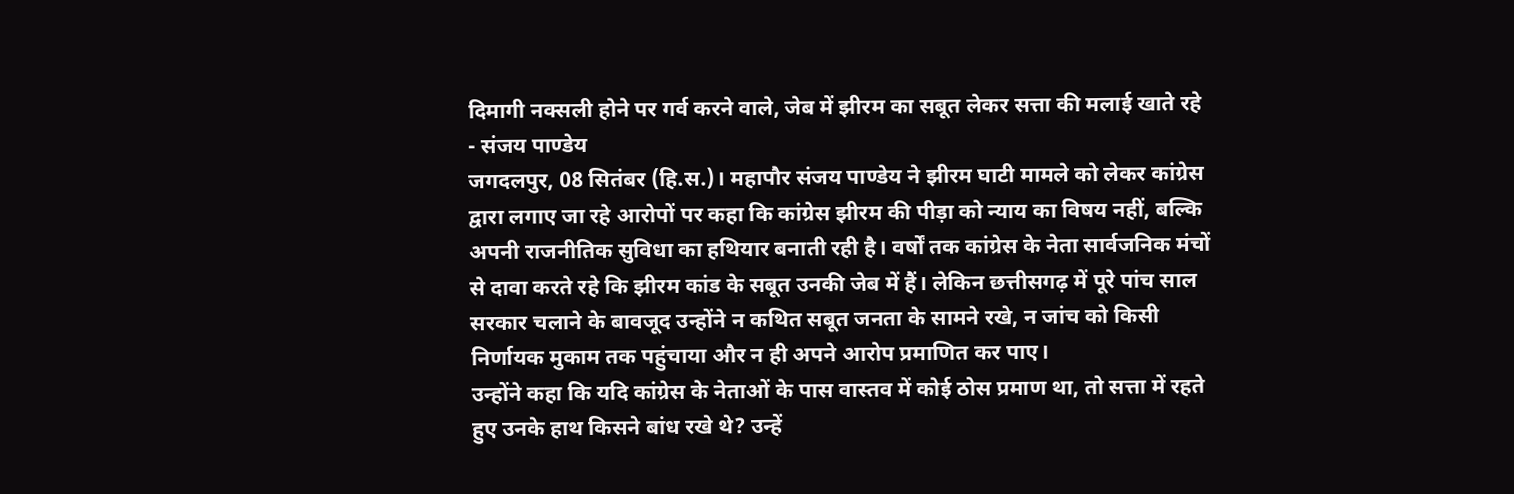दिमागी नक्सली होने पर गर्व करने वाले, जेब में झीरम का सबूत लेकर सत्ता की मलाई खाते रहे - संजय पाण्डेय
जगदलपुर, 08 सितंबर (हि.स.)। महापौर संजय पाण्डेय ने झीरम घाटी मामले को लेकर कांग्रेस द्वारा लगाए जा रहे आरोपों पर कहा कि कांग्रेस झीरम की पीड़ा को न्याय का विषय नहीं, बल्कि अपनी राजनीतिक सुविधा का हथियार बनाती रही है। वर्षों तक कांग्रेस के नेता सार्वजनिक मंचों से दावा करते रहे कि झीरम कांड के सबूत उनकी जेब में हैं। लेकिन छत्तीसगढ़ में पूरे पांच साल सरकार चलाने के बावजूद उन्होंने न कथित सबूत जनता के सामने रखे, न जांच को किसी निर्णायक मुकाम तक पहुंचाया और न ही अपने आरोप प्रमाणित कर पाए।
उन्होंने कहा कि यदि कांग्रेस के नेताओं के पास वास्तव में कोई ठोस प्रमाण था, तो सत्ता में रहते हुए उनके हाथ किसने बांध रखे थे? उन्हें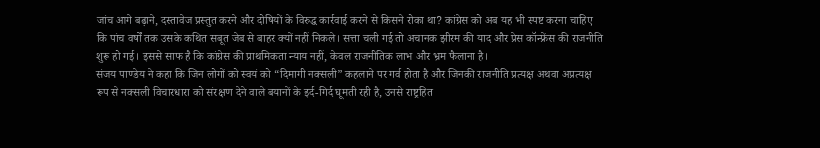जांच आगे बढ़ाने, दस्तावेज प्रस्तुत करने और दोषियों के विरुद्ध कार्रवाई करने से किसने रोका था? कांग्रेस को अब यह भी स्पष्ट करना चाहिए कि पांच वर्षों तक उसके कथित सबूत जेब से बाहर क्यों नहीं निकले। सत्ता चली गई तो अचानक झीरम की याद और प्रेस कॉन्फ्रेंस की राजनीति शुरू हो गई। इससे साफ है कि कांग्रेस की प्राथमिकता न्याय नहीं, केवल राजनीतिक लाभ और भ्रम फैलाना है।
संजय पाण्डेय ने कहा कि जिन लोगों को स्वयं को “दिमागी नक्सली” कहलाने पर गर्व होता है और जिनकी राजनीति प्रत्यक्ष अथवा अप्रत्यक्ष रूप से नक्सली विचारधारा को संरक्षण देने वाले बयानों के इर्द-गिर्द घूमती रही है, उनसे राष्ट्रहित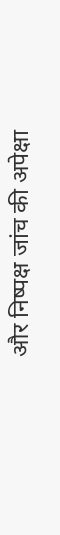और निष्पक्ष जांच की अपेक्षा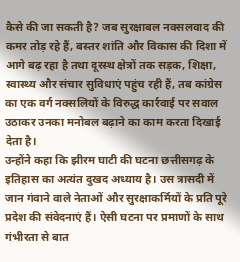कैसे की जा सकती है? जब सुरक्षाबल नक्सलवाद की कमर तोड़ रहे हैं, बस्तर शांति और विकास की दिशा में आगे बढ़ रहा है तथा दूरस्थ क्षेत्रों तक सड़क, शिक्षा, स्वास्थ्य और संचार सुविधाएं पहुंच रही हैं, तब कांग्रेस का एक वर्ग नक्सलियों के विरुद्ध कार्रवाई पर सवाल उठाकर उनका मनोबल बढ़ाने का काम करता दिखाई देता है।
उन्होंने कहा कि झीरम घाटी की घटना छत्तीसगढ़ के इतिहास का अत्यंत दुखद अध्याय है। उस त्रासदी में जान गंवाने वाले नेताओं और सुरक्षाकर्मियों के प्रति पूरे प्रदेश की संवेदनाएं हैं। ऐसी घटना पर प्रमाणों के साथ गंभीरता से बात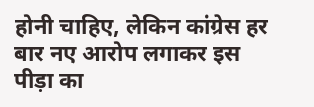होनी चाहिए, लेकिन कांग्रेस हर बार नए आरोप लगाकर इस पीड़ा का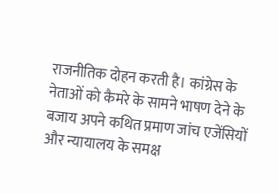राजनीतिक दोहन करती है। कांग्रेस के नेताओं को कैमरे के सामने भाषण देने के बजाय अपने कथित प्रमाण जांच एजेंसियों और न्यायालय के समक्ष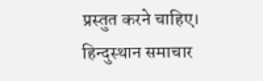प्रस्तुत करने चाहिए।
हिन्दुस्थान समाचार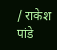/ राकेश पांडे